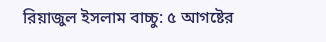রিয়াজুল ইসলাম বাচ্চু: ৫ আগষ্টের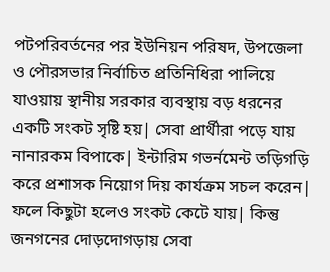পটপরিবর্তনের পর ইউনিয়ন পরিষদ, উপজেলা ও পৌরসভার নির্বাচিত প্রতিনিধিরা পালিয়ে যাওয়ায় স্থানীয় সরকার ব্যবস্থায় বড় ধরনের একটি সংকট সৃষ্টি হয়| সেবা প্রার্থীরা পড়ে যায় নানারকম বিপাকে| ইন্টারিম গভর্নমেন্ট তড়িগড়ি করে প্রশাসক নিয়োগ দিয় কার্যক্রম সচল করেন| ফলে কিছুটা হলেও সংকট কেটে যায়| কিন্তু জনগনের দোড়দোগড়ায় সেবা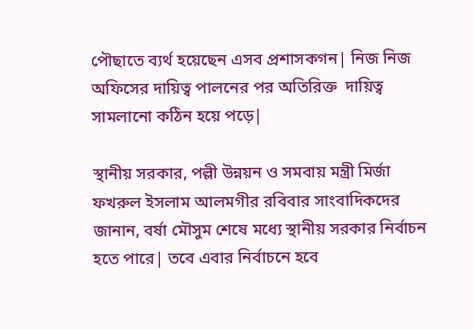পৌছাতে ব্যর্থ হয়েছেন এসব প্রশাসকগন| নিজ নিজ অফিসের দায়িত্ব পালনের পর অতিরিক্ত  দায়িত্ব সামলানো কঠিন হয়ে পড়ে|

স্থানীয় সরকার, পল্লী উন্নয়ন ও সমবায় মন্ত্রী মির্জা ফখরুল ইসলাম আলমগীর রবিবার সাংবাদিকদের জানান, বর্ষা মৌসুম শেষে মধ্যে স্থানীয় সরকার নির্বাচন হতে পারে| তবে এবার নির্বাচনে হবে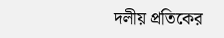দলীয় প্রতিকের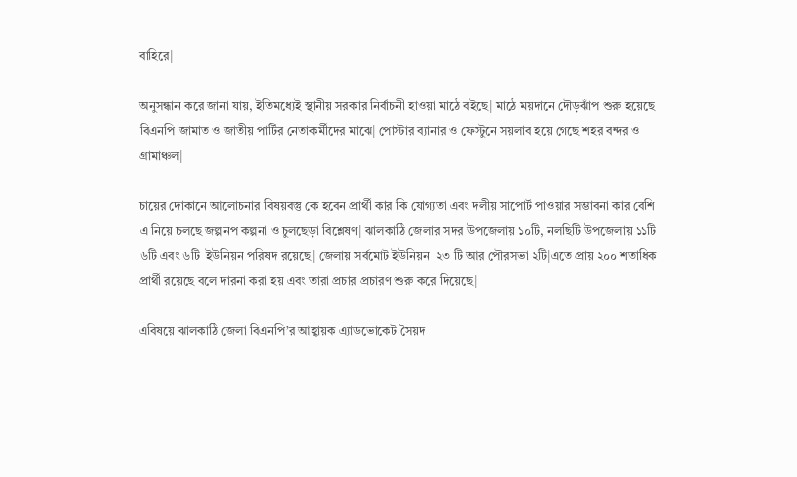বাহিরে|

অনুসন্ধান করে জানা যায়, ইতিমধ্যেই স্থানীয় সরকার নির্বাচনী হাওয়া মাঠে বইছে| মাঠে ময়দানে দৌড়ঝাঁপ শুরু হয়েছে  বিএনপি জামাত ও জাতীয় পার্টির নেতাকর্মীদের মাঝে| পোস্টার ব্যানার ও ফেস্টুনে সয়লাব হয়ে গেছে শহর বন্দর ও গ্রামাঞ্চল|

চায়ের দোকানে আলোচনার বিষয়বস্তু কে হবেন প্রার্থী কার কি যোগ্যতা এবং দলীয় সাপোর্ট পাওয়ার সম্ভাবনা কার বেশি এ নিয়ে চলছে জল্পনপ কল্পনা ও চুলছেড়া বিশ্লেষণ| ঝালকাঠি জেলার সদর উপজেলায় ১০টি, নলছিটি উপজেলায় ১১টি ৬টি এবং ৬টি  ইউনিয়ন পরিষদ রয়েছে| জেলায় সর্বমোট ইউনিয়ন  ২৩ টি আর পৌরসভা ২টি|এতে প্রায় ২০০ শতাধিক প্রার্থী রয়েছে বলে দারনা করা হয় এবং তারা প্রচার প্রচারণ শুরু করে দিয়েছে|

এবিষয়ে ঝালকাঠি জেলা বিএনপি’র আহ্বায়ক এ্যাডভোকেট সৈয়দ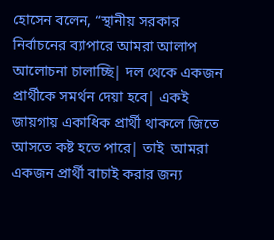হোসেন বলেন, “স্থানীয় সরকার নির্বাচনের ব্যাপারে আমরা আলাপ আলোচনা চালাচ্ছি| দল থেকে একজন প্রার্থীকে সমর্থন দেয়া হবে| একই জায়গায় একাধিক প্রার্থী থাকলে জিতে আসতে কষ্ট হতে পারে| তাই  আমরা একজন প্রার্থী বাচাই করার জন্য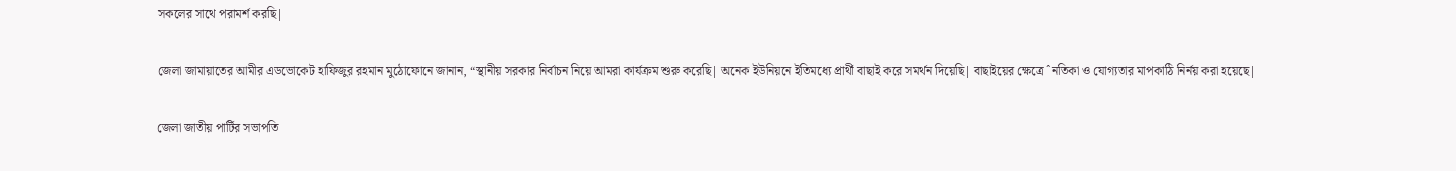সকলের সাথে পরামর্শ করছি|

জেলা জামায়াতের আমীর এডভোকেট হাফিজুর রহমান মুঠোফোনে জানান, “স্থানীয় সরকার নির্বাচন নিয়ে আমরা কার্যক্রম শুরু করেছি| অনেক ইউনিয়নে ইতিমধ্যে প্রার্থী বাছাই করে সমর্থন দিয়েছি| বাছাইয়ের ক্ষেত্রে ˆনতিকা ও যোগ্যতার মাপকাঠি নির্নয় করা হয়েছে|

জেলা জাতীয় পার্টির সভাপতি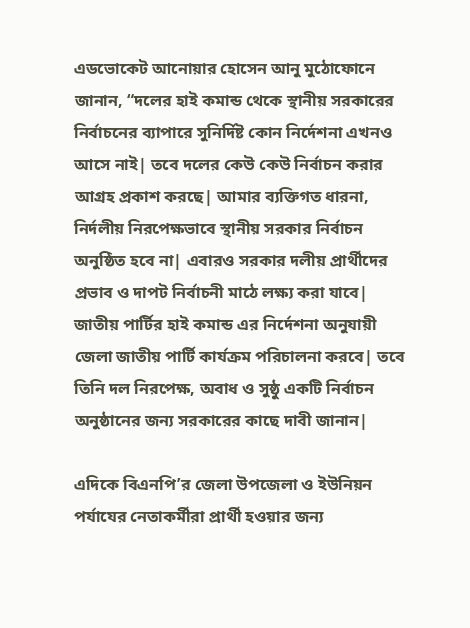এডভোকেট আনোয়ার হোসেন আনু মুঠোফোনে জানান, “দলের হাই কমান্ড থেকে স্থানীয় সরকারের নির্বাচনের ব্যাপারে সুনির্দিষ্ট কোন নির্দেশনা এখনও আসে নাই| তবে দলের কেউ কেউ নির্বাচন করার আগ্রহ প্রকাশ করছে| আমার ব্যক্তিগত ধারনা, নির্দলীয় নিরপেক্ষভাবে স্থানীয় সরকার নির্বাচন অনুষ্ঠিত হবে না| এবারও সরকার দলীয় প্রার্থীদের প্রভাব ও দাপট নির্বাচনী মাঠে লক্ষ্য করা যাবে| জাতীয় পার্টির হাই কমান্ড এর নির্দেশনা অনুযায়ী জেলা জাতীয় পার্টি কার্যক্রম পরিচালনা করবে| তবে তিনি দল নিরপেক্ষ, অবাধ ও সুষ্ঠু একটি নির্বাচন অনুষ্ঠানের জন্য সরকারের কাছে দাবী জানান|

এদিকে বিএনপি’র জেলা উপজেলা ও ইউনিয়ন পর্যাযের নেতাকর্মীরা প্রার্থী হওয়ার জন্য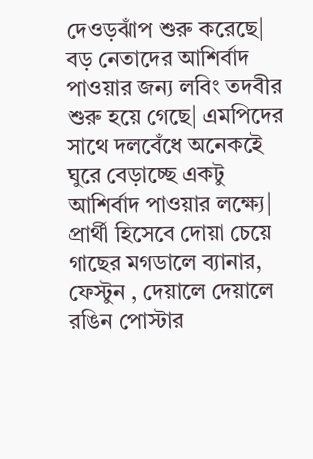দেওড়ঝাঁপ শুরু করেছে| বড় নেতাদের আশির্বাদ পাওয়ার জন্য লবিং তদবীর শুরু হয়ে গেছে| এমপিদের সাথে দলবেঁধে অনেকইে ঘুরে বেড়াচ্ছে একটু আশির্বাদ পাওয়ার লক্ষ্যে| প্রার্থী হিসেবে দোয়া চেয়ে গাছের মগডালে ব্যানার, ফেস্টুন , দেয়ালে দেয়ালে রঙিন পোস্টার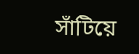সাঁটিয়ে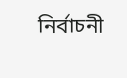নির্বাচনী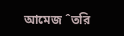আমেজ ˆতরি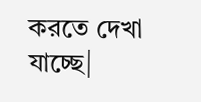করতে দেখা যাচ্ছে|